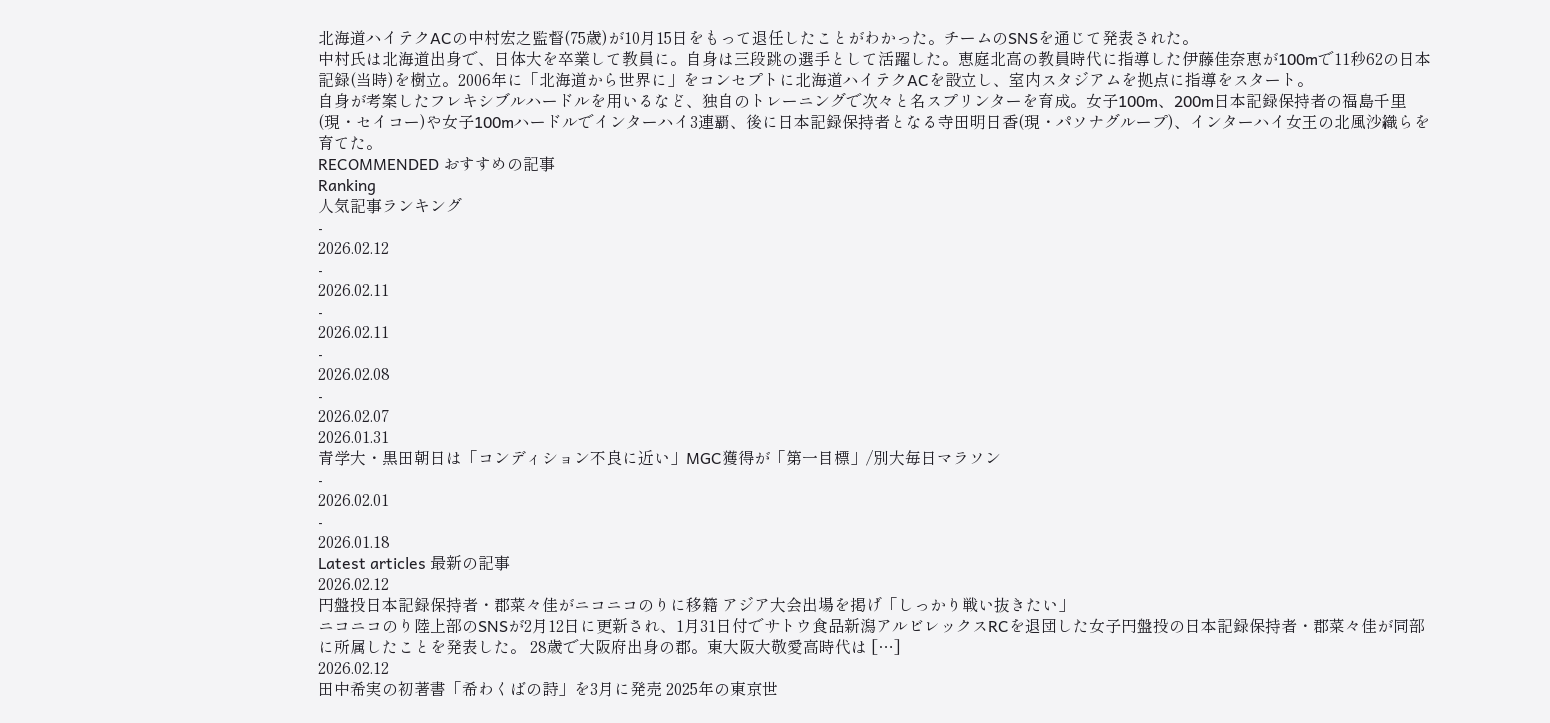北海道ハイテクACの中村宏之監督(75歳)が10月15日をもって退任したことがわかった。チームのSNSを通じて発表された。
中村氏は北海道出身で、日体大を卒業して教員に。自身は三段跳の選手として活躍した。恵庭北高の教員時代に指導した伊藤佳奈恵が100mで11秒62の日本記録(当時)を樹立。2006年に「北海道から世界に」をコンセプトに北海道ハイテクACを設立し、室内スタジアムを拠点に指導をスタート。
自身が考案したフレキシブルハードルを用いるなど、独自のトレーニングで次々と名スプリンターを育成。女子100m、200m日本記録保持者の福島千里(現・セイコー)や女子100mハードルでインターハイ3連覇、後に日本記録保持者となる寺田明日香(現・パソナグループ)、インターハイ女王の北風沙織らを育てた。
RECOMMENDED おすすめの記事
Ranking
人気記事ランキング
-
2026.02.12
-
2026.02.11
-
2026.02.11
-
2026.02.08
-
2026.02.07
2026.01.31
青学大・黒田朝日は「コンディション不良に近い」MGC獲得が「第一目標」/別大毎日マラソン
-
2026.02.01
-
2026.01.18
Latest articles 最新の記事
2026.02.12
円盤投日本記録保持者・郡菜々佳がニコニコのりに移籍 アジア大会出場を掲げ「しっかり戦い抜きたい」
ニコニコのり陸上部のSNSが2月12日に更新され、1月31日付でサトウ食品新潟アルビレックスRCを退団した女子円盤投の日本記録保持者・郡菜々佳が同部に所属したことを発表した。 28歳で大阪府出身の郡。東大阪大敬愛高時代は […]
2026.02.12
田中希実の初著書「希わくばの詩」を3月に発売 2025年の東京世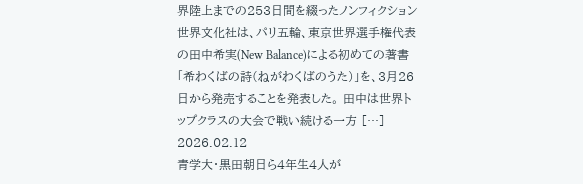界陸上までの253日間を綴ったノンフィクション
世界文化社は、パリ五輪、東京世界選手権代表の田中希実(New Balance)による初めての著書「希わくばの詩(ねがわくばのうた)」を、3月26日から発売することを発表した。 田中は世界トップクラスの大会で戦い続ける一方 […]
2026.02.12
青学大・黒田朝日ら4年生4人が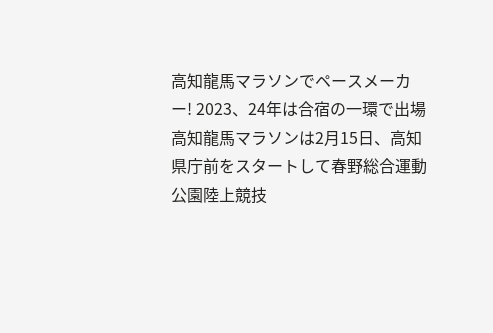高知龍馬マラソンでペースメーカー! 2023、24年は合宿の一環で出場
高知龍馬マラソンは2月15日、高知県庁前をスタートして春野総合運動公園陸上競技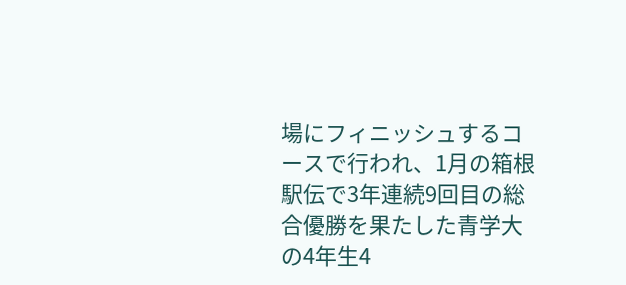場にフィニッシュするコースで行われ、1月の箱根駅伝で3年連続9回目の総合優勝を果たした青学大の4年生4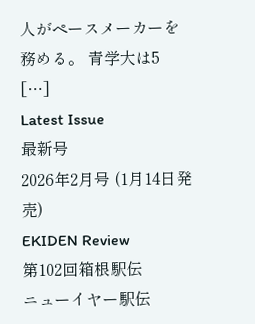人がペースメーカーを務める。 青学大は5 […]
Latest Issue
最新号
2026年2月号 (1月14日発売)
EKIDEN Review
第102回箱根駅伝
ニューイヤー駅伝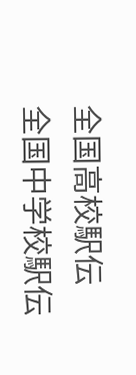全国高校駅伝
全国中学校駅伝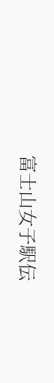富士山女子駅伝